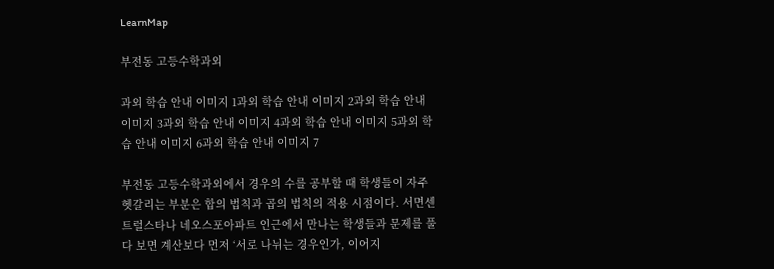LearnMap

부전동 고등수학과외

과외 학습 안내 이미지 1과외 학습 안내 이미지 2과외 학습 안내 이미지 3과외 학습 안내 이미지 4과외 학습 안내 이미지 5과외 학습 안내 이미지 6과외 학습 안내 이미지 7

부전동 고등수학과외에서 경우의 수를 공부할 때 학생들이 자주 헷갈리는 부분은 합의 법칙과 곱의 법칙의 적용 시점이다. 서면센트럴스타나 네오스포아파트 인근에서 만나는 학생들과 문제를 풀다 보면 계산보다 먼저 ‘서로 나뉘는 경우인가, 이어지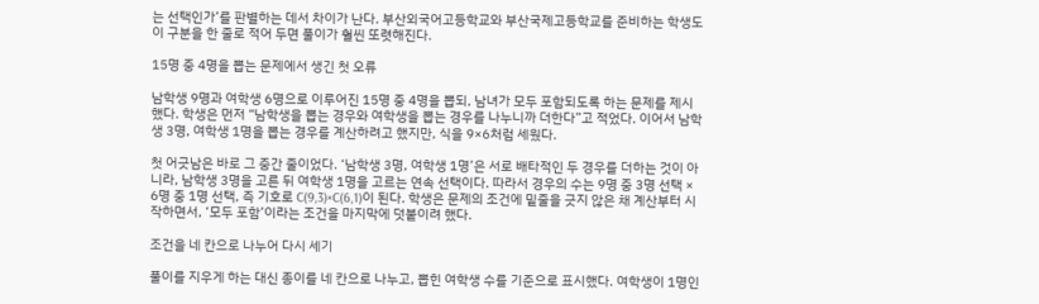는 선택인가’를 판별하는 데서 차이가 난다. 부산외국어고등학교와 부산국제고등학교를 준비하는 학생도 이 구분을 한 줄로 적어 두면 풀이가 훨씬 또렷해진다.

15명 중 4명을 뽑는 문제에서 생긴 첫 오류

남학생 9명과 여학생 6명으로 이루어진 15명 중 4명을 뽑되, 남녀가 모두 포함되도록 하는 문제를 제시했다. 학생은 먼저 “남학생을 뽑는 경우와 여학생을 뽑는 경우를 나누니까 더한다”고 적었다. 이어서 남학생 3명, 여학생 1명을 뽑는 경우를 계산하려고 했지만, 식을 9×6처럼 세웠다.

첫 어긋남은 바로 그 중간 줄이었다. ‘남학생 3명, 여학생 1명’은 서로 배타적인 두 경우를 더하는 것이 아니라, 남학생 3명을 고른 뒤 여학생 1명을 고르는 연속 선택이다. 따라서 경우의 수는 9명 중 3명 선택 × 6명 중 1명 선택, 즉 기호로 C(9,3)×C(6,1)이 된다. 학생은 문제의 조건에 밑줄을 긋지 않은 채 계산부터 시작하면서, ‘모두 포함’이라는 조건을 마지막에 덧붙이려 했다.

조건을 네 칸으로 나누어 다시 세기

풀이를 지우게 하는 대신 종이를 네 칸으로 나누고, 뽑힌 여학생 수를 기준으로 표시했다. 여학생이 1명인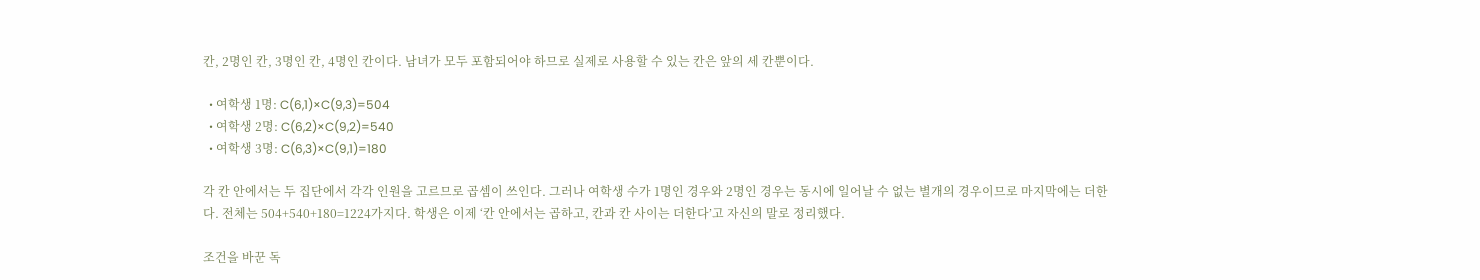칸, 2명인 칸, 3명인 칸, 4명인 칸이다. 남녀가 모두 포함되어야 하므로 실제로 사용할 수 있는 칸은 앞의 세 칸뿐이다.

  • 여학생 1명: C(6,1)×C(9,3)=504
  • 여학생 2명: C(6,2)×C(9,2)=540
  • 여학생 3명: C(6,3)×C(9,1)=180

각 칸 안에서는 두 집단에서 각각 인원을 고르므로 곱셈이 쓰인다. 그러나 여학생 수가 1명인 경우와 2명인 경우는 동시에 일어날 수 없는 별개의 경우이므로 마지막에는 더한다. 전체는 504+540+180=1224가지다. 학생은 이제 ‘칸 안에서는 곱하고, 칸과 칸 사이는 더한다’고 자신의 말로 정리했다.

조건을 바꾼 독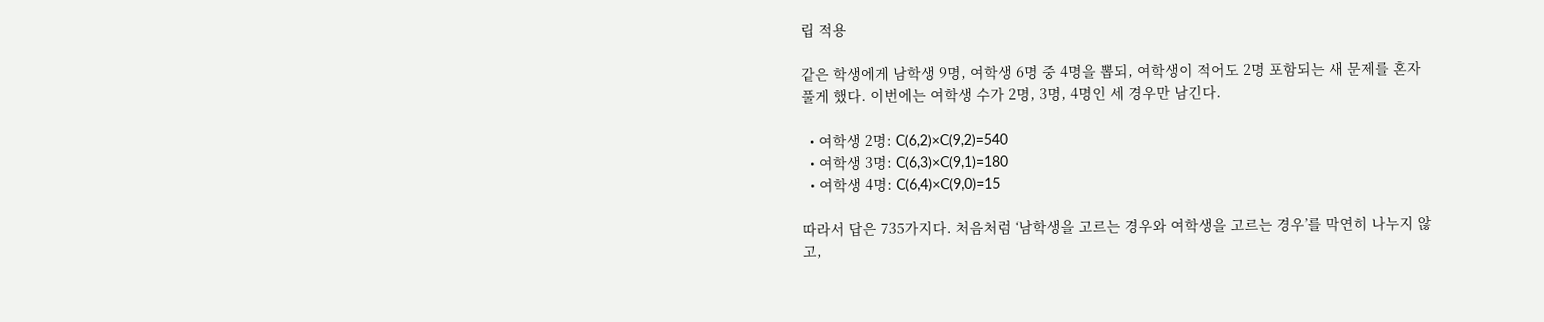립 적용

같은 학생에게 남학생 9명, 여학생 6명 중 4명을 뽑되, 여학생이 적어도 2명 포함되는 새 문제를 혼자 풀게 했다. 이번에는 여학생 수가 2명, 3명, 4명인 세 경우만 남긴다.

  • 여학생 2명: C(6,2)×C(9,2)=540
  • 여학생 3명: C(6,3)×C(9,1)=180
  • 여학생 4명: C(6,4)×C(9,0)=15

따라서 답은 735가지다. 처음처럼 ‘남학생을 고르는 경우와 여학생을 고르는 경우’를 막연히 나누지 않고,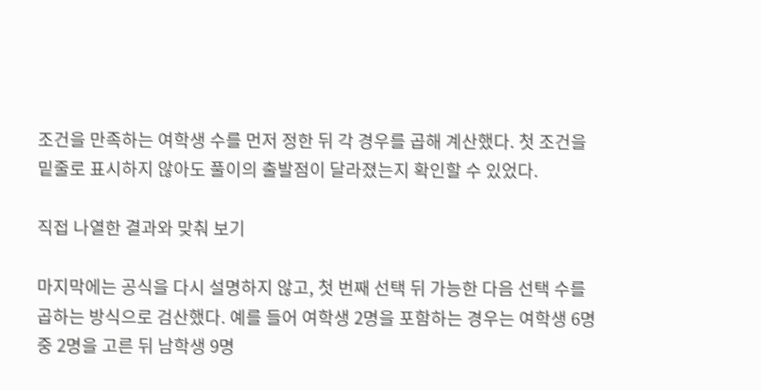조건을 만족하는 여학생 수를 먼저 정한 뒤 각 경우를 곱해 계산했다. 첫 조건을 밑줄로 표시하지 않아도 풀이의 출발점이 달라졌는지 확인할 수 있었다.

직접 나열한 결과와 맞춰 보기

마지막에는 공식을 다시 설명하지 않고, 첫 번째 선택 뒤 가능한 다음 선택 수를 곱하는 방식으로 검산했다. 예를 들어 여학생 2명을 포함하는 경우는 여학생 6명 중 2명을 고른 뒤 남학생 9명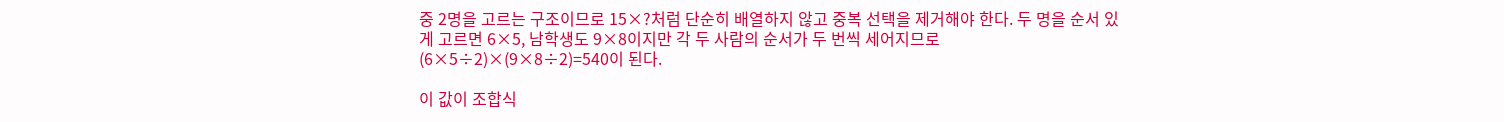중 2명을 고르는 구조이므로 15×?처럼 단순히 배열하지 않고 중복 선택을 제거해야 한다. 두 명을 순서 있게 고르면 6×5, 남학생도 9×8이지만 각 두 사람의 순서가 두 번씩 세어지므로 (6×5÷2)×(9×8÷2)=540이 된다.

이 값이 조합식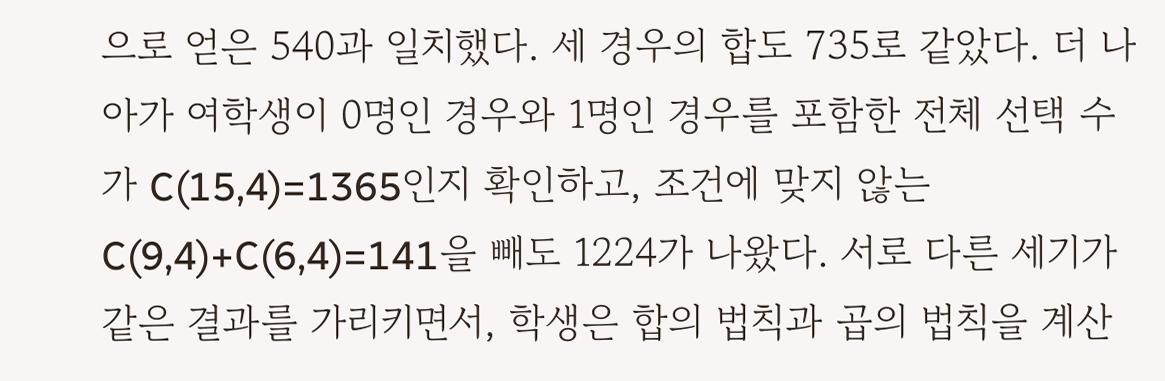으로 얻은 540과 일치했다. 세 경우의 합도 735로 같았다. 더 나아가 여학생이 0명인 경우와 1명인 경우를 포함한 전체 선택 수가 C(15,4)=1365인지 확인하고, 조건에 맞지 않는 C(9,4)+C(6,4)=141을 빼도 1224가 나왔다. 서로 다른 세기가 같은 결과를 가리키면서, 학생은 합의 법칙과 곱의 법칙을 계산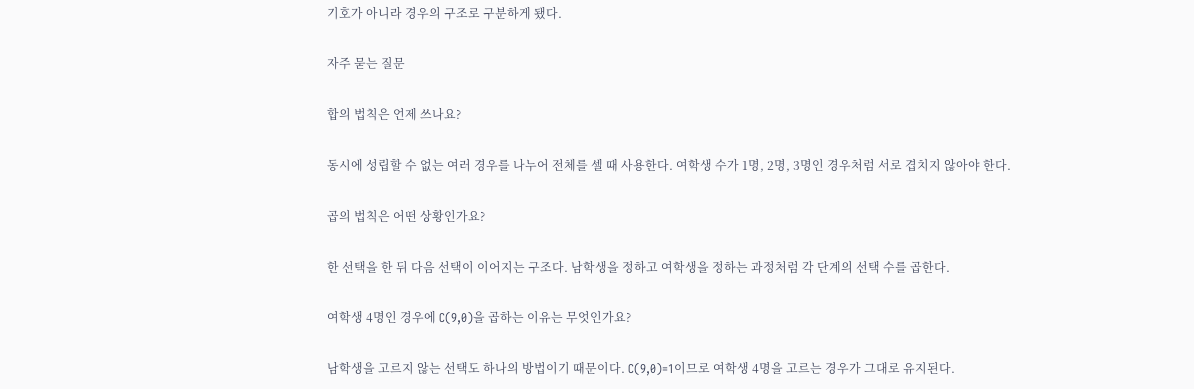기호가 아니라 경우의 구조로 구분하게 됐다.

자주 묻는 질문

합의 법칙은 언제 쓰나요?

동시에 성립할 수 없는 여러 경우를 나누어 전체를 셀 때 사용한다. 여학생 수가 1명, 2명, 3명인 경우처럼 서로 겹치지 않아야 한다.

곱의 법칙은 어떤 상황인가요?

한 선택을 한 뒤 다음 선택이 이어지는 구조다. 남학생을 정하고 여학생을 정하는 과정처럼 각 단계의 선택 수를 곱한다.

여학생 4명인 경우에 C(9,0)을 곱하는 이유는 무엇인가요?

남학생을 고르지 않는 선택도 하나의 방법이기 때문이다. C(9,0)=1이므로 여학생 4명을 고르는 경우가 그대로 유지된다.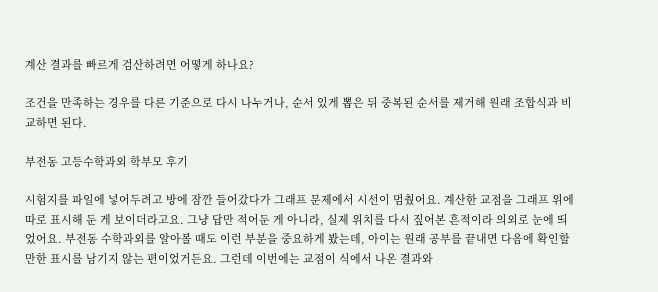계산 결과를 빠르게 검산하려면 어떻게 하나요?

조건을 만족하는 경우를 다른 기준으로 다시 나누거나, 순서 있게 뽑은 뒤 중복된 순서를 제거해 원래 조합식과 비교하면 된다.

부전동 고등수학과외 학부모 후기

시험지를 파일에 넣어두려고 방에 잠깐 들어갔다가 그래프 문제에서 시선이 멈췄어요. 계산한 교점을 그래프 위에 따로 표시해 둔 게 보이더라고요. 그냥 답만 적어둔 게 아니라, 실제 위치를 다시 짚어본 흔적이라 의외로 눈에 띄었어요. 부전동 수학과외를 알아볼 때도 이런 부분을 중요하게 봤는데, 아이는 원래 공부를 끝내면 다음에 확인할 만한 표시를 남기지 않는 편이었거든요. 그런데 이번에는 교점이 식에서 나온 결과와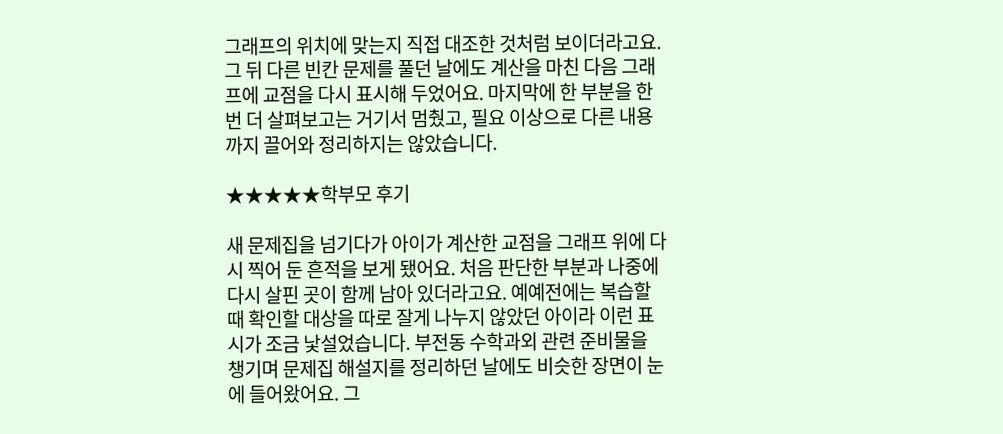그래프의 위치에 맞는지 직접 대조한 것처럼 보이더라고요. 그 뒤 다른 빈칸 문제를 풀던 날에도 계산을 마친 다음 그래프에 교점을 다시 표시해 두었어요. 마지막에 한 부분을 한 번 더 살펴보고는 거기서 멈췄고, 필요 이상으로 다른 내용까지 끌어와 정리하지는 않았습니다.

★★★★★학부모 후기

새 문제집을 넘기다가 아이가 계산한 교점을 그래프 위에 다시 찍어 둔 흔적을 보게 됐어요. 처음 판단한 부분과 나중에 다시 살핀 곳이 함께 남아 있더라고요. 예예전에는 복습할 때 확인할 대상을 따로 잘게 나누지 않았던 아이라 이런 표시가 조금 낯설었습니다. 부전동 수학과외 관련 준비물을 챙기며 문제집 해설지를 정리하던 날에도 비슷한 장면이 눈에 들어왔어요. 그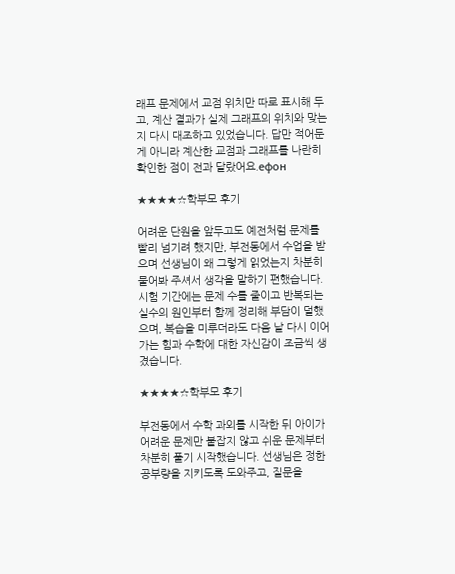래프 문제에서 교점 위치만 따로 표시해 두고, 계산 결과가 실제 그래프의 위치와 맞는지 다시 대조하고 있었습니다. 답만 적어둔 게 아니라 계산한 교점과 그래프를 나란히 확인한 점이 전과 달랐어요.ефон

★★★★☆학부모 후기

어려운 단원을 앞두고도 예전처럼 문제를 빨리 넘기려 했지만, 부전동에서 수업을 받으며 선생님이 왜 그렇게 읽었는지 차분히 물어봐 주셔서 생각을 말하기 편했습니다. 시험 기간에는 문제 수를 줄이고 반복되는 실수의 원인부터 함께 정리해 부담이 덜했으며, 복습을 미루더라도 다음 날 다시 이어 가는 힘과 수학에 대한 자신감이 조금씩 생겼습니다.

★★★★☆학부모 후기

부전동에서 수학 과외를 시작한 뒤 아이가 어려운 문제만 붙잡지 않고 쉬운 문제부터 차분히 풀기 시작했습니다. 선생님은 정한 공부량을 지키도록 도와주고, 질문을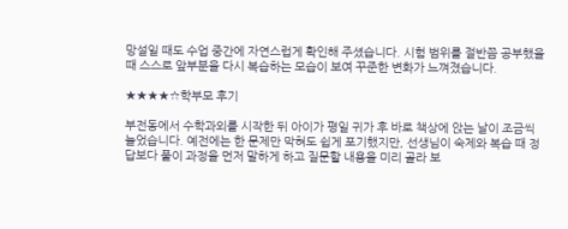망설일 때도 수업 중간에 자연스럽게 확인해 주셨습니다. 시험 범위를 절반쯤 공부했을 때 스스로 앞부분을 다시 복습하는 모습이 보여 꾸준한 변화가 느껴졌습니다.

★★★★☆학부모 후기

부전동에서 수학과외를 시작한 뒤 아이가 평일 귀가 후 바로 책상에 앉는 날이 조금씩 늘었습니다. 예전에는 한 문제만 막혀도 쉽게 포기했지만, 선생님이 숙제와 복습 때 정답보다 풀이 과정을 먼저 말하게 하고 질문할 내용을 미리 골라 보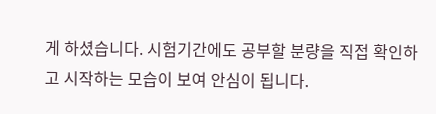게 하셨습니다. 시험기간에도 공부할 분량을 직접 확인하고 시작하는 모습이 보여 안심이 됩니다.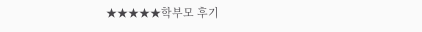★★★★★학부모 후기